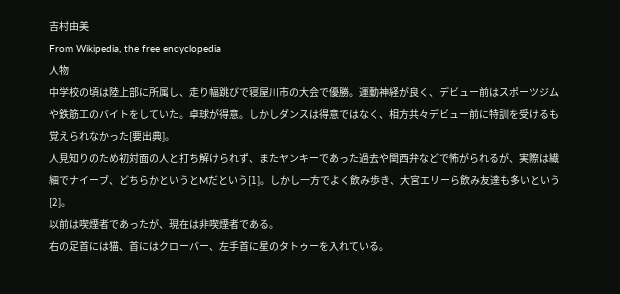吉村由美
From Wikipedia, the free encyclopedia
人物
中学校の頃は陸上部に所属し、走り幅跳びで寝屋川市の大会で優勝。運動神経が良く、デビュー前はスポーツジムや鉄筋工のバイトをしていた。卓球が得意。しかしダンスは得意ではなく、相方共々デビュー前に特訓を受けるも覚えられなかった[要出典]。
人見知りのため初対面の人と打ち解けられず、またヤンキーであった過去や関西弁などで怖がられるが、実際は繊細でナイーブ、どちらかというとMだという[1]。しかし一方でよく飲み歩き、大宮エリーら飲み友達も多いという[2]。
以前は喫煙者であったが、現在は非喫煙者である。
右の足首には猫、首にはクローバー、左手首に星のタトゥーを入れている。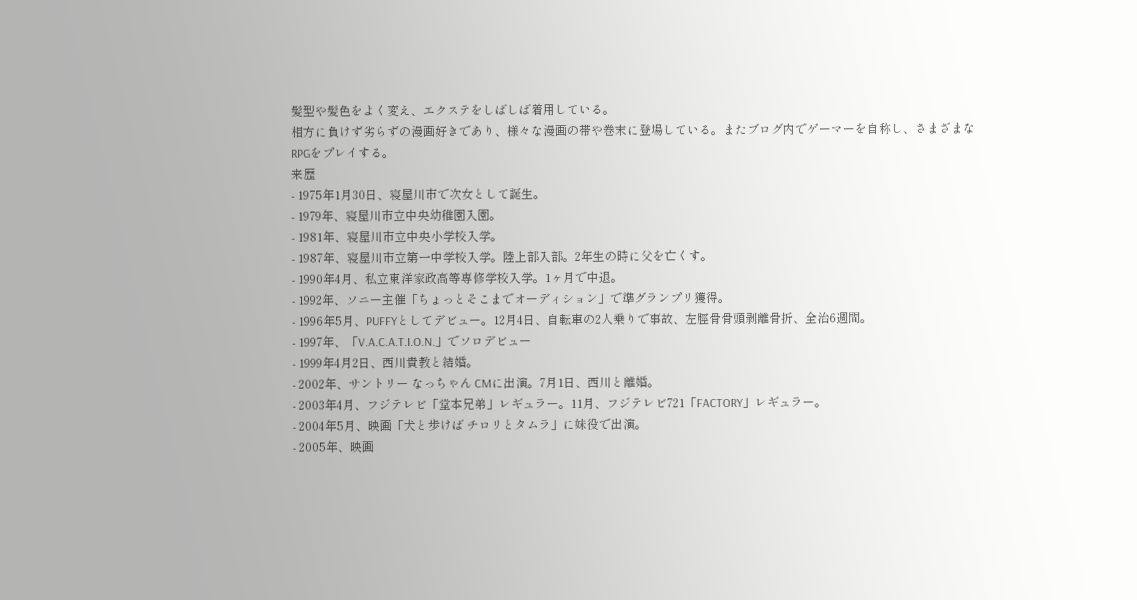髪型や髪色をよく変え、エクステをしばしば着用している。
相方に負けず劣らずの漫画好きであり、様々な漫画の帯や巻末に登場している。またブログ内でゲーマーを自称し、さまざまなRPGをプレイする。
来歴
- 1975年1月30日、寝屋川市で次女として誕生。
- 1979年、寝屋川市立中央幼稚園入園。
- 1981年、寝屋川市立中央小学校入学。
- 1987年、寝屋川市立第一中学校入学。陸上部入部。2年生の時に父を亡くす。
- 1990年4月、私立東洋家政高等専修学校入学。1ヶ月で中退。
- 1992年、ソニー主催「ちょっとそこまでオーディション」で準グランプリ獲得。
- 1996年5月、PUFFYとしてデビュー。12月4日、自転車の2人乗りで事故、左脛骨骨頭剥離骨折、全治6週間。
- 1997年、「V.A.C.A.T.I.O.N.」でソロデビュー
- 1999年4月2日、西川貴教と結婚。
- 2002年、サントリー なっちゃん CMに出演。7月1日、西川と離婚。
- 2003年4月、フジテレビ「堂本兄弟」レギュラー。11月、フジテレビ721「FACTORY」レギュラー。
- 2004年5月、映画「犬と歩けば チロリとタムラ」に妹役で出演。
- 2005年、映画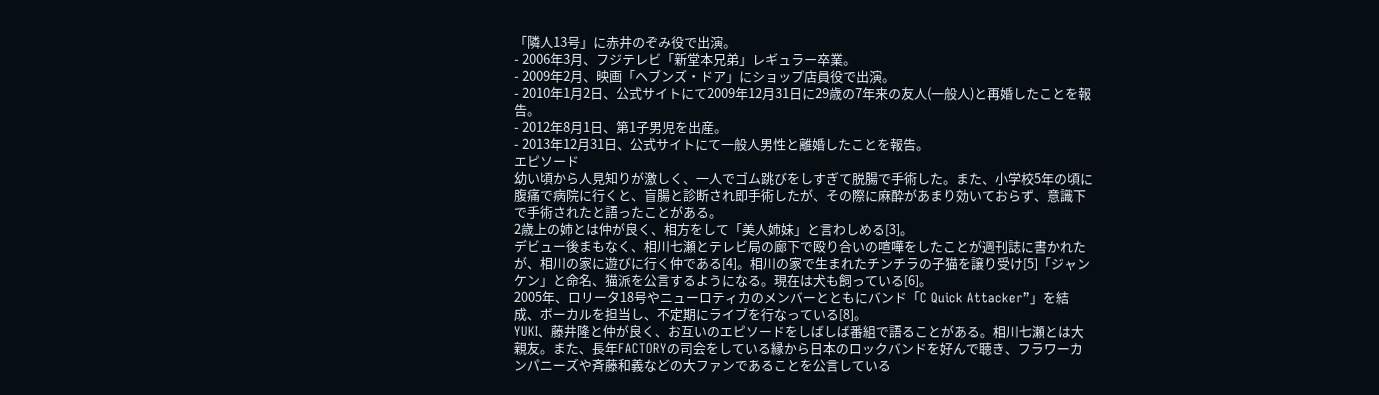「隣人13号」に赤井のぞみ役で出演。
- 2006年3月、フジテレビ「新堂本兄弟」レギュラー卒業。
- 2009年2月、映画「ヘブンズ・ドア」にショップ店員役で出演。
- 2010年1月2日、公式サイトにて2009年12月31日に29歳の7年来の友人(一般人)と再婚したことを報告。
- 2012年8月1日、第1子男児を出産。
- 2013年12月31日、公式サイトにて一般人男性と離婚したことを報告。
エピソード
幼い頃から人見知りが激しく、一人でゴム跳びをしすぎて脱腸で手術した。また、小学校5年の頃に腹痛で病院に行くと、盲腸と診断され即手術したが、その際に麻酔があまり効いておらず、意識下で手術されたと語ったことがある。
2歳上の姉とは仲が良く、相方をして「美人姉妹」と言わしめる[3]。
デビュー後まもなく、相川七瀬とテレビ局の廊下で殴り合いの喧嘩をしたことが週刊誌に書かれたが、相川の家に遊びに行く仲である[4]。相川の家で生まれたチンチラの子猫を譲り受け[5]「ジャンケン」と命名、猫派を公言するようになる。現在は犬も飼っている[6]。
2005年、ロリータ18号やニューロティカのメンバーとともにバンド「C Quick Attacker”」を結成、ボーカルを担当し、不定期にライブを行なっている[8]。
YUKI、藤井隆と仲が良く、お互いのエピソードをしばしば番組で語ることがある。相川七瀬とは大親友。また、長年FACTORYの司会をしている縁から日本のロックバンドを好んで聴き、フラワーカンパニーズや斉藤和義などの大ファンであることを公言している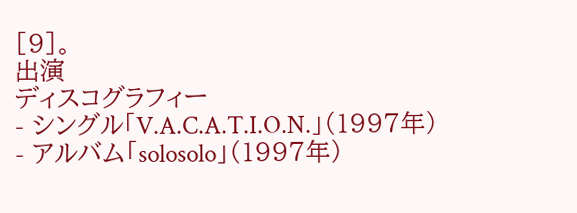[9]。
出演
ディスコグラフィー
- シングル「V.A.C.A.T.I.O.N.」(1997年)
- アルバム「solosolo」(1997年)